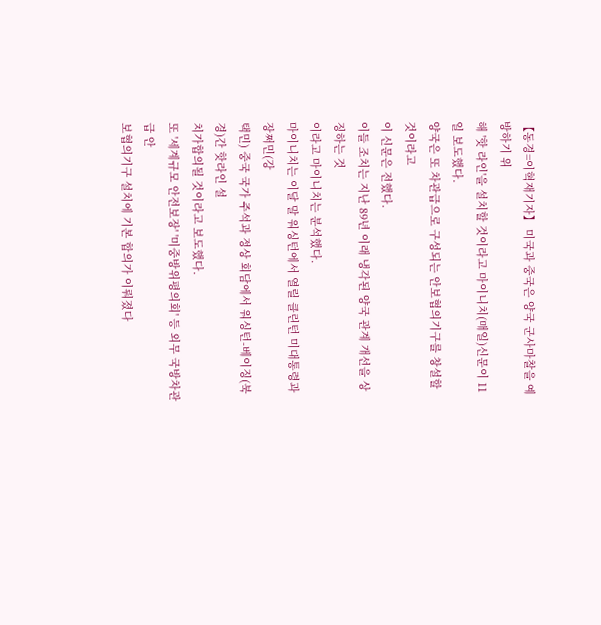【동경=이혁재기자】 미국과 중국은 양국 군사마찰을 예방하기 위
해 '핫 라인'을 설치할 것이라고 마이니치(매일)신문이 11일 보도했다.
양국은 또 차관급으로 구성되는 안보협의기구를 창설할 것이라고
이 신문은 전했다.
이들 조치는 지난 89년 이래 냉각된 양국 관계 개선을 상징하는 것
이라고 마이니치는 분석했다.
마이니치는 이달 말 워싱턴에서 열릴 클린턴 미대통령과 장쩌민(강
택민) 중국 국가 주석과 정상 회담에서 워싱턴-베이징(북경)간 핫라인 설
치가합의될 것이라고 보도했다.
또 '세계규모 안전보장' '미중방위평의회' 등 외무 국방차관급 안
보협의기구 설치에 기본 합의가 이뤄졌다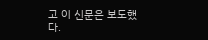고 이 신문은 보도했다.